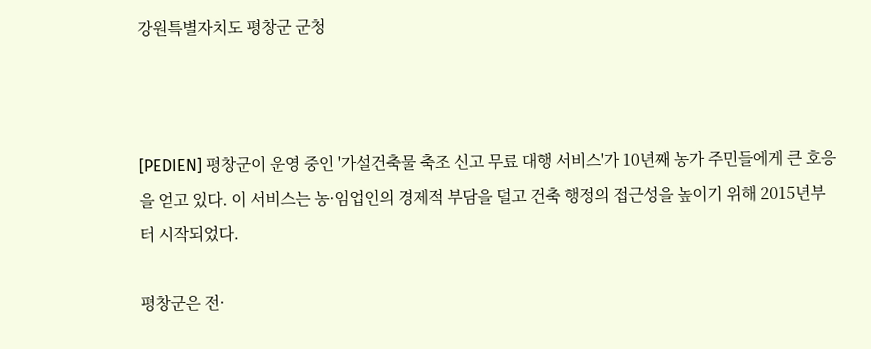강원특별자치도 평창군 군청



[PEDIEN] 평창군이 운영 중인 '가설건축물 축조 신고 무료 대행 서비스'가 10년째 농가 주민들에게 큰 호응을 얻고 있다. 이 서비스는 농·임업인의 경제적 부담을 덜고 건축 행정의 접근성을 높이기 위해 2015년부터 시작되었다.

평창군은 전·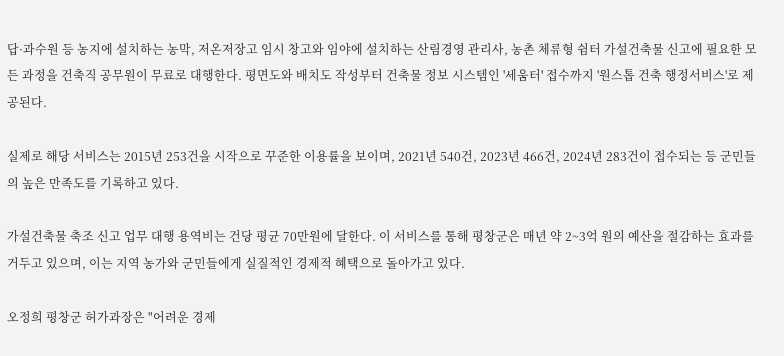답·과수원 등 농지에 설치하는 농막, 저온저장고 임시 창고와 임야에 설치하는 산림경영 관리사, 농촌 체류형 쉼터 가설건축물 신고에 필요한 모든 과정을 건축직 공무원이 무료로 대행한다. 평면도와 배치도 작성부터 건축물 정보 시스템인 '세움터' 접수까지 '원스톱 건축 행정서비스'로 제공된다.

실제로 해당 서비스는 2015년 253건을 시작으로 꾸준한 이용률을 보이며, 2021년 540건, 2023년 466건, 2024년 283건이 접수되는 등 군민들의 높은 만족도를 기록하고 있다.

가설건축물 축조 신고 업무 대행 용역비는 건당 평균 70만원에 달한다. 이 서비스를 통해 평창군은 매년 약 2~3억 원의 예산을 절감하는 효과를 거두고 있으며, 이는 지역 농가와 군민들에게 실질적인 경제적 혜택으로 돌아가고 있다.

오정희 평창군 허가과장은 "어려운 경제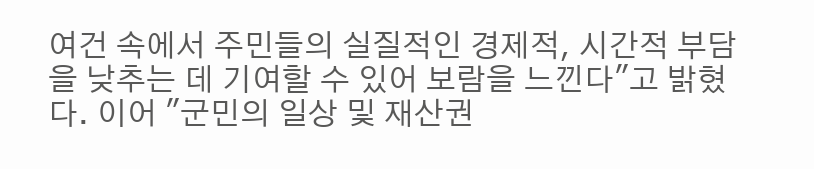여건 속에서 주민들의 실질적인 경제적, 시간적 부담을 낮추는 데 기여할 수 있어 보람을 느낀다"고 밝혔다. 이어 "군민의 일상 및 재산권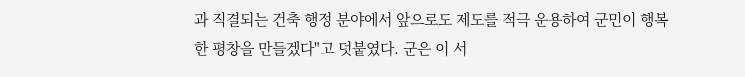과 직결되는 건축 행정 분야에서 앞으로도 제도를 적극 운용하여 군민이 행복한 평창을 만들겠다"고 덧붙였다. 군은 이 서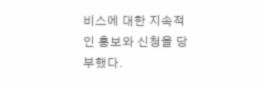비스에 대한 지속적인 홍보와 신청을 당부했다.